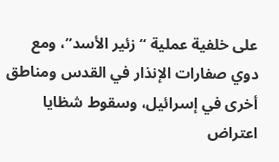على خلفية عملية “زئير الأسد”، ومع دوي صفارات الإنذار في القدس ومناطق أخرى في إسرائيل، وسقوط شظايا اعتراض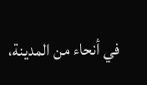في أنحاء من المدينة،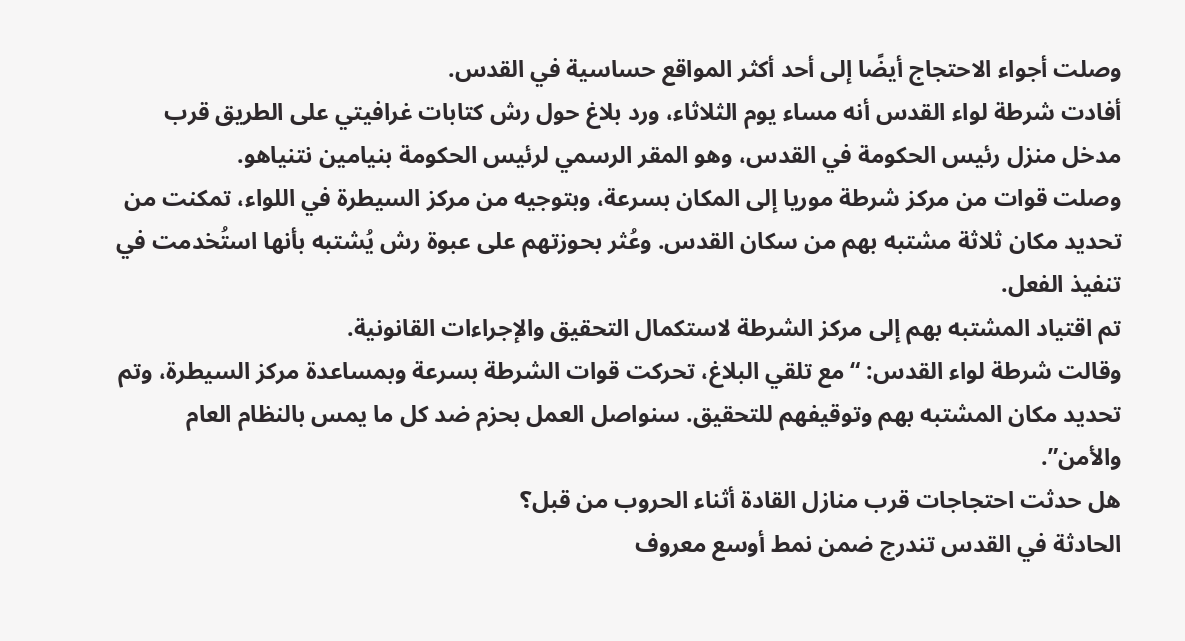وصلت أجواء الاحتجاج أيضًا إلى أحد أكثر المواقع حساسية في القدس.
أفادت شرطة لواء القدس أنه مساء يوم الثلاثاء، ورد بلاغ حول رش كتابات غرافيتي على الطريق قرب مدخل منزل رئيس الحكومة في القدس، وهو المقر الرسمي لرئيس الحكومة بنيامين نتنياهو.
وصلت قوات من مركز شرطة موريا إلى المكان بسرعة، وبتوجيه من مركز السيطرة في اللواء، تمكنت من تحديد مكان ثلاثة مشتبه بهم من سكان القدس. وعُثر بحوزتهم على عبوة رش يُشتبه بأنها استُخدمت في تنفيذ الفعل.
تم اقتياد المشتبه بهم إلى مركز الشرطة لاستكمال التحقيق والإجراءات القانونية.
وقالت شرطة لواء القدس: “مع تلقي البلاغ، تحركت قوات الشرطة بسرعة وبمساعدة مركز السيطرة، وتم تحديد مكان المشتبه بهم وتوقيفهم للتحقيق. سنواصل العمل بحزم ضد كل ما يمس بالنظام العام والأمن”.
هل حدثت احتجاجات قرب منازل القادة أثناء الحروب من قبل؟
الحادثة في القدس تندرج ضمن نمط أوسع معروف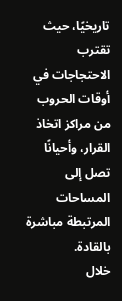تاريخيًا، حيث تقترب الاحتجاجات في أوقات الحروب من مراكز اتخاذ القرار، وأحيانًا تصل إلى المساحات المرتبطة مباشرة بالقادة.
خلال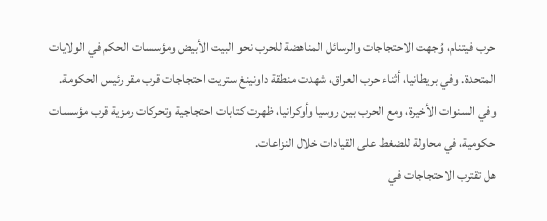حرب فيتنام، وُجهت الاحتجاجات والرسائل المناهضة للحرب نحو البيت الأبيض ومؤسسات الحكم في الولايات المتحدة. وفي بريطانيا، أثناء حرب العراق، شهدت منطقة داونينغ ستريت احتجاجات قرب مقر رئيس الحكومة.
وفي السنوات الأخيرة، ومع الحرب بين روسيا وأوكرانيا، ظهرت كتابات احتجاجية وتحركات رمزية قرب مؤسسات حكومية، في محاولة للضغط على القيادات خلال النزاعات.
هل تقترب الاحتجاجات في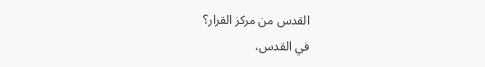القدس من مركز القرار؟
في القدس،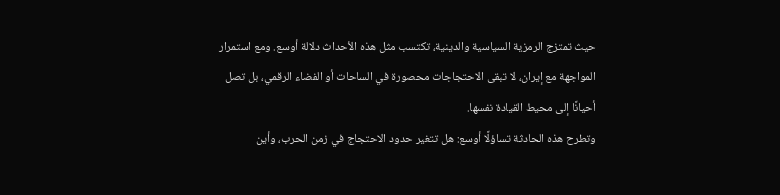حيث تمتزج الرمزية السياسية والدينية، تكتسب مثل هذه الأحداث دلالة أوسع. ومع استمرار المواجهة مع إيران، لا تبقى الاحتجاجات محصورة في الساحات أو الفضاء الرقمي، بل تصل أحيانًا إلى محيط القيادة نفسها.
وتطرح هذه الحادثة تساؤلًا أوسع: هل تتغير حدود الاحتجاج في زمن الحرب، وأين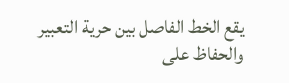يقع الخط الفاصل بين حرية التعبير والحفاظ على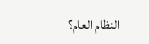النظام العام؟